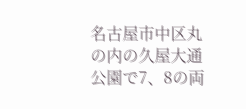名古屋市中区丸の内の久屋大通公園で7、8の両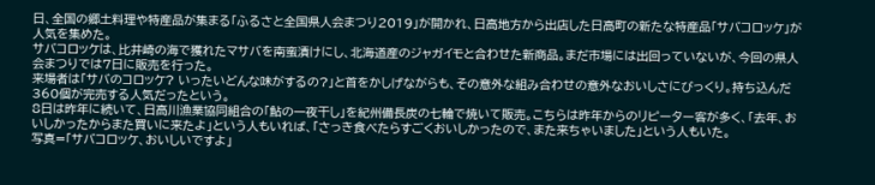日、全国の郷土料理や特産品が集まる「ふるさと全国県人会まつり2019」が開かれ、日高地方から出店した日高町の新たな特産品「サバコロッケ」が人気を集めた。
サバコロッケは、比井崎の海で獲れたマサバを南蛮漬けにし、北海道産のジャガイモと合わせた新商品。まだ市場には出回っていないが、今回の県人会まつりでは7日に販売を行った。
来場者は「サバのコロッケ? いったいどんな味がするの?」と首をかしげながらも、その意外な組み合わせの意外なおいしさにびっくり。持ち込んだ360個が完売する人気だったという。
8日は昨年に続いて、日高川漁業協同組合の「鮎の一夜干し」を紀州備長炭の七輪で焼いて販売。こちらは昨年からのリピーター客が多く、「去年、おいしかったからまた買いに来たよ」という人もいれば、「さっき食べたらすごくおいしかったので、また来ちゃいました」という人もいた。
写真=「サバコロッケ、おいしいですよ」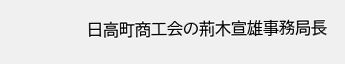日高町商工会の荊木宣雄事務局長